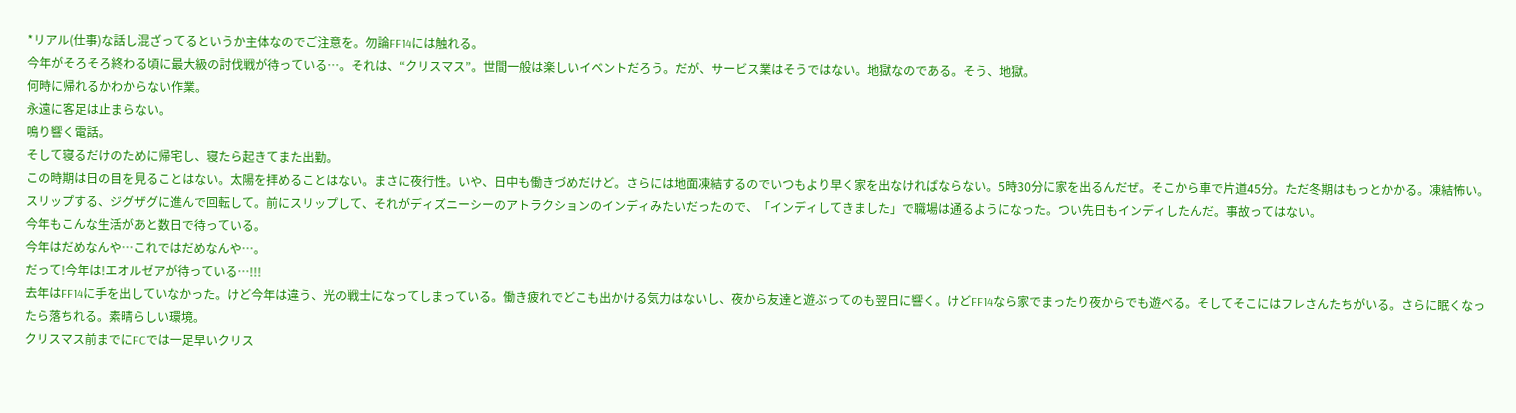*リアル(仕事)な話し混ざってるというか主体なのでご注意を。勿論FF14には触れる。
今年がそろそろ終わる頃に最大級の討伐戦が待っている…。それは、“クリスマス”。世間一般は楽しいイベントだろう。だが、サービス業はそうではない。地獄なのである。そう、地獄。
何時に帰れるかわからない作業。
永遠に客足は止まらない。
鳴り響く電話。
そして寝るだけのために帰宅し、寝たら起きてまた出勤。
この時期は日の目を見ることはない。太陽を拝めることはない。まさに夜行性。いや、日中も働きづめだけど。さらには地面凍結するのでいつもより早く家を出なければならない。5時30分に家を出るんだぜ。そこから車で片道45分。ただ冬期はもっとかかる。凍結怖い。スリップする、ジグザグに進んで回転して。前にスリップして、それがディズニーシーのアトラクションのインディみたいだったので、「インディしてきました」で職場は通るようになった。つい先日もインディしたんだ。事故ってはない。
今年もこんな生活があと数日で待っている。
今年はだめなんや…これではだめなんや…。
だって!今年は!エオルゼアが待っている…!!!
去年はFF14に手を出していなかった。けど今年は違う、光の戦士になってしまっている。働き疲れでどこも出かける気力はないし、夜から友達と遊ぶってのも翌日に響く。けどFF14なら家でまったり夜からでも遊べる。そしてそこにはフレさんたちがいる。さらに眠くなったら落ちれる。素晴らしい環境。
クリスマス前までにFCでは一足早いクリス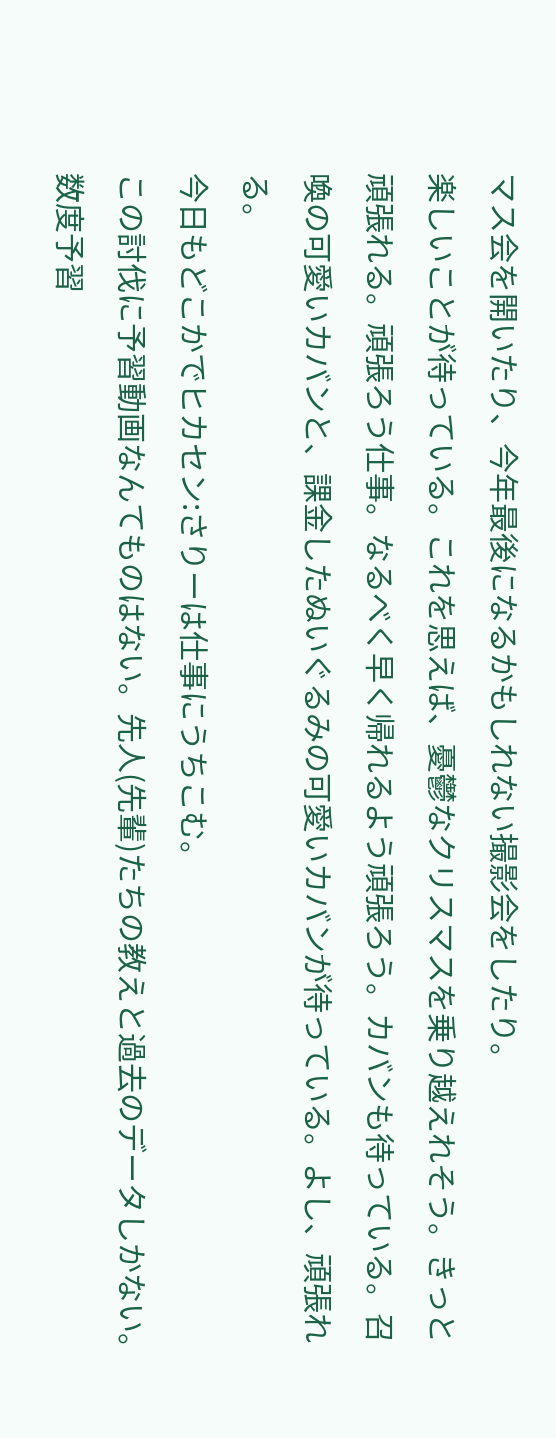マス会を開いたり、今年最後になるかもしれない撮影会をしたり。
楽しいことが待っている。これを思えば、憂鬱なクリスマスを乗り越えれそう。きっと頑張れる。頑張ろう仕事。なるべく早く帰れるよう頑張ろう。カバンも待っている。召喚の可愛いカバンと、課金したぬいぐるみの可愛いカバンが待っている。よし、頑張れる。
今日もどこかでヒカセン:さりーは仕事にうちこむ。
この討伐に予習動画なんてものはない。先人(先輩)たちの教えと過去のデータしかない。数度予習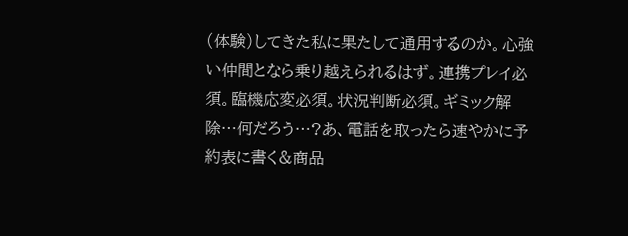(体験)してきた私に果たして通用するのか。心強い仲間となら乗り越えられるはず。連携プレイ必須。臨機応変必須。状況判断必須。ギミック解除…何だろう…?あ、電話を取ったら速やかに予約表に書く&商品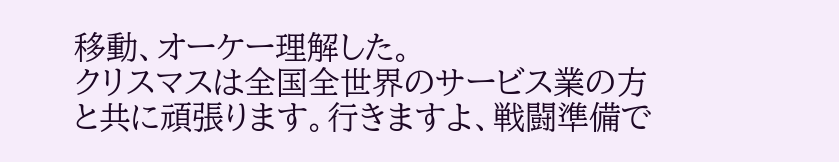移動、オーケー理解した。
クリスマスは全国全世界のサービス業の方と共に頑張ります。行きますよ、戦闘準備で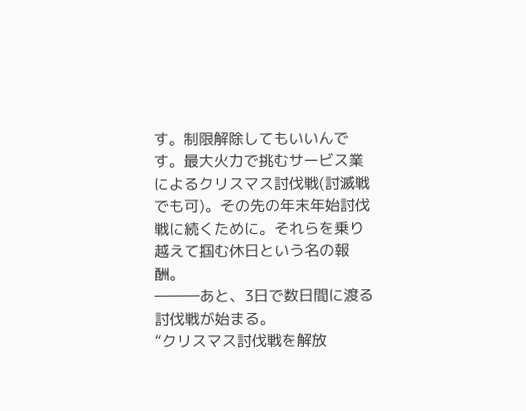す。制限解除してもいいんです。最大火力で挑むサービス業によるクリスマス討伐戦(討滅戦でも可)。その先の年末年始討伐戦に続くために。それらを乗り越えて掴む休日という名の報酬。
―――あと、3日で数日間に渡る討伐戦が始まる。
“クリスマス討伐戦を解放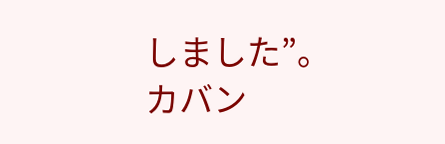しました”。
カバン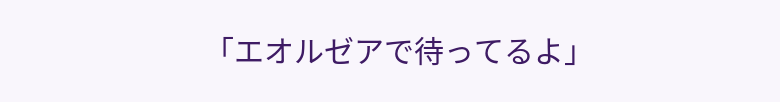「エオルゼアで待ってるよ」